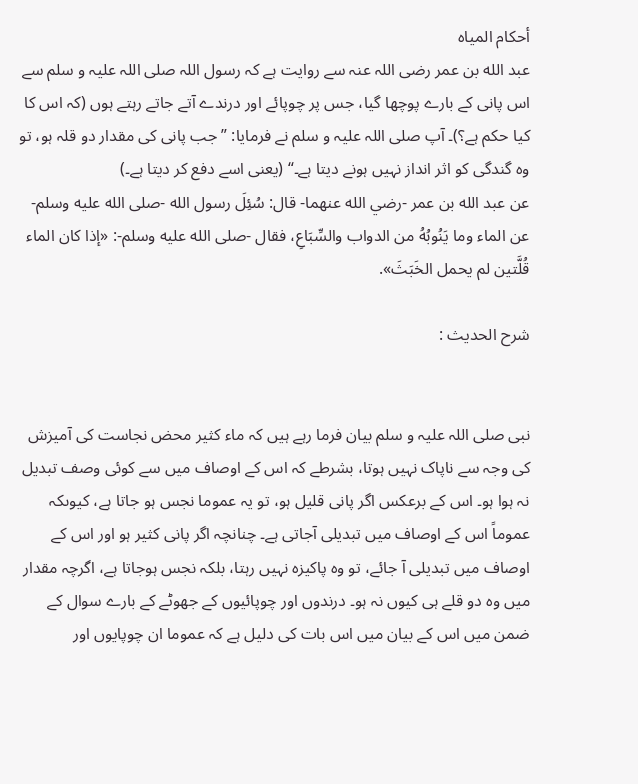أحكام المياه
عبد الله بن عمر رضی اللہ عنہ سے روایت ہے کہ رسول اللہ صلی اللہ علیہ و سلم سے اس پانی کے بارے پوچھا گیا، جس پر چوپائے اور درندے آتے جاتے رہتے ہوں (کہ اس کا کیا حکم ہے؟)۔ آپ صلی اللہ علیہ و سلم نے فرمایا: ”جب پانی کی مقدار دو قلہ ہو، تو وہ گندگی کو اثر انداز نہیں ہونے دیتا ہے۔“ (یعنی اسے دفع کر دیتا ہے۔)
عن عبد الله بن عمر -رضي الله عنهما- قال: سُئِلَ رسول الله -صلى الله عليه وسلم- عن الماء وما يَنُوبُهُ من الدواب والسِّبَاعِ، فقال -صلى الله عليه وسلم-: «إذا كان الماء قُلَّتين لم يحمل الخَبَثَ».

شرح الحديث :


نبی صلی اللہ علیہ و سلم بیان فرما رہے ہیں کہ ماء کثیر محض نجاست کی آمیزش کی وجہ سے ناپاک نہیں ہوتا، بشرطے کہ اس کے اوصاف میں سے کوئی وصف تبدیل نہ ہوا ہو۔ اس کے برعکس اگر پانی قلیل ہو، تو یہ عموما نجس ہو جاتا ہے، کیوںکہ عموماً اس کے اوصاف میں تبدیلی آجاتی ہے۔ چنانچہ اگر پانی کثیر ہو اور اس کے اوصاف میں تبدیلی آ جائے، تو وہ پاکیزہ نہیں رہتا، بلکہ نجس ہوجاتا ہے، اگرچہ مقدار میں وہ دو قلے ہی کیوں نہ ہو۔ درندوں اور چوپائیوں کے جھوٹے کے بارے سوال کے ضمن میں اس کے بیان میں اس بات کی دلیل ہے کہ عموما ان چوپایوں اور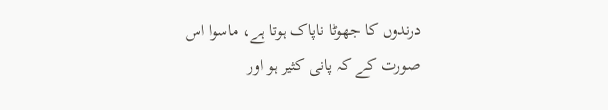درندوں کا جھوٹا ناپاک ہوتا ہے، ماسوا اس صورت کے کہ پانی کثیر ہو اور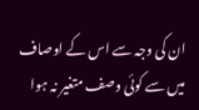ان کی وجہ سے اس کے اوصاف میں سے کوئی وصف متغیر نہ ہوا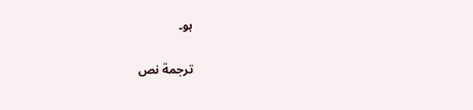ہو۔

ترجمة نص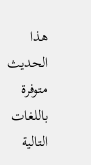هذا الحديث متوفرة باللغات التالية